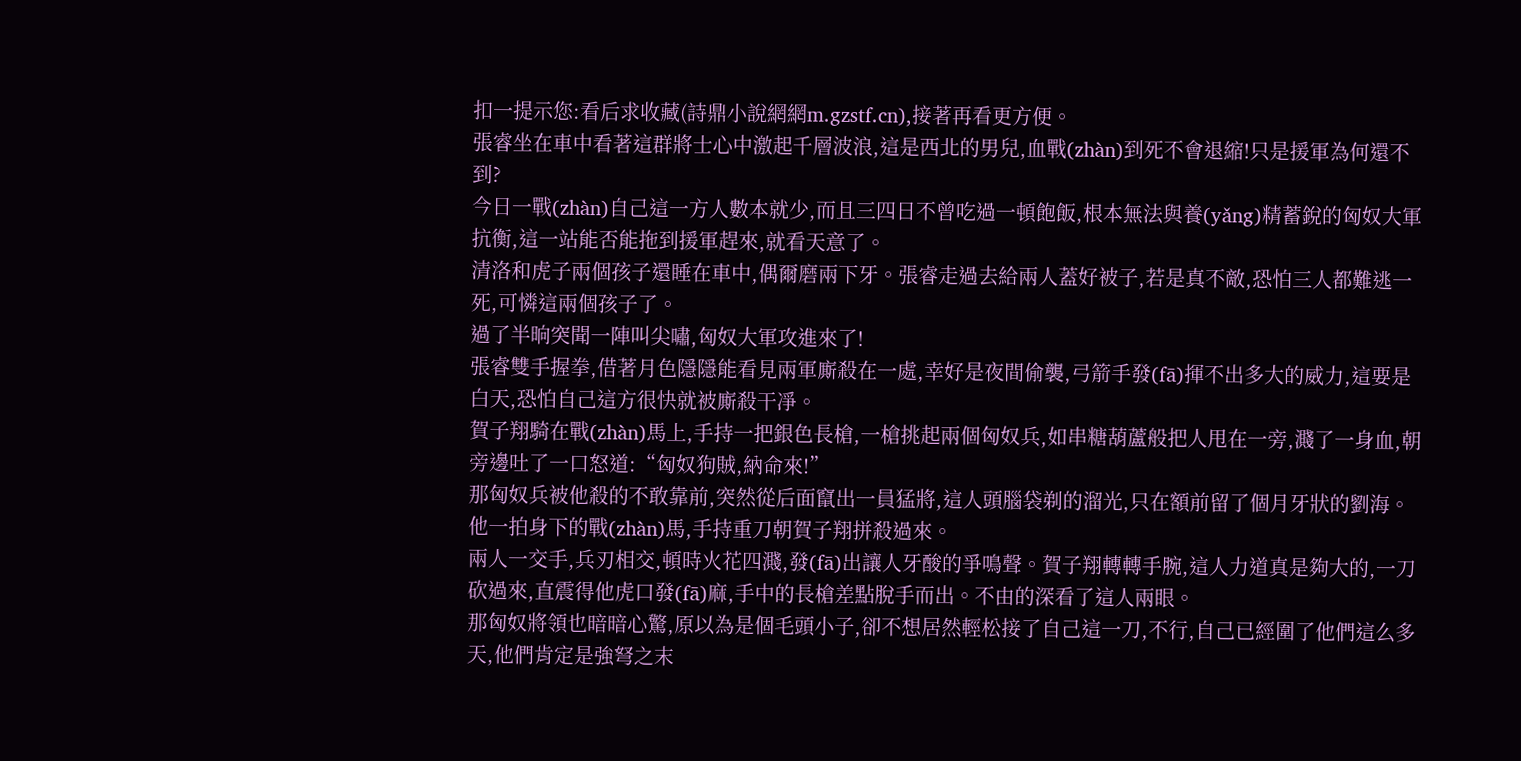扣一提示您:看后求收藏(詩鼎小說網網m.gzstf.cn),接著再看更方便。
張睿坐在車中看著這群將士心中激起千層波浪,這是西北的男兒,血戰(zhàn)到死不會退縮!只是援軍為何還不到?
今日一戰(zhàn)自己這一方人數本就少,而且三四日不曾吃過一頓飽飯,根本無法與養(yǎng)精蓄銳的匈奴大軍抗衡,這一站能否能拖到援軍趕來,就看天意了。
清洛和虎子兩個孩子還睡在車中,偶爾磨兩下牙。張睿走過去給兩人蓋好被子,若是真不敵,恐怕三人都難逃一死,可憐這兩個孩子了。
過了半晌突聞一陣叫尖嘯,匈奴大軍攻進來了!
張睿雙手握拳,借著月色隱隱能看見兩軍廝殺在一處,幸好是夜間偷襲,弓箭手發(fā)揮不出多大的威力,這要是白天,恐怕自己這方很快就被廝殺干凈。
賀子翔騎在戰(zhàn)馬上,手持一把銀色長槍,一槍挑起兩個匈奴兵,如串糖葫蘆般把人甩在一旁,濺了一身血,朝旁邊吐了一口怒道:“匈奴狗賊,納命來!”
那匈奴兵被他殺的不敢靠前,突然從后面竄出一員猛將,這人頭腦袋剃的溜光,只在額前留了個月牙狀的劉海。他一拍身下的戰(zhàn)馬,手持重刀朝賀子翔拼殺過來。
兩人一交手,兵刃相交,頓時火花四濺,發(fā)出讓人牙酸的爭鳴聲。賀子翔轉轉手腕,這人力道真是夠大的,一刀砍過來,直震得他虎口發(fā)麻,手中的長槍差點脫手而出。不由的深看了這人兩眼。
那匈奴將領也暗暗心驚,原以為是個毛頭小子,卻不想居然輕松接了自己這一刀,不行,自己已經圍了他們這么多天,他們肯定是強弩之末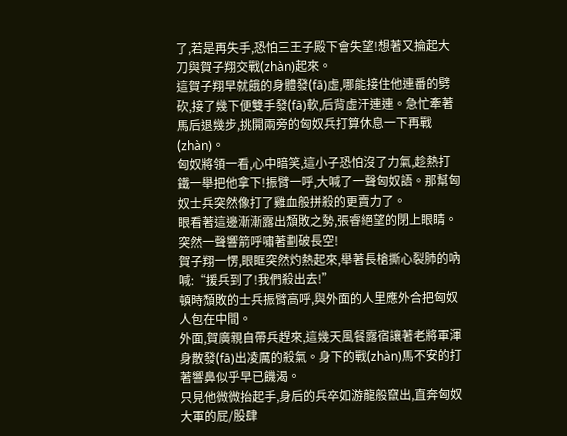了,若是再失手,恐怕三王子殿下會失望!想著又掄起大刀與賀子翔交戰(zhàn)起來。
這賀子翔早就餓的身體發(fā)虛,哪能接住他連番的劈砍,接了幾下便雙手發(fā)軟,后背虛汗連連。急忙牽著馬后退幾步,挑開兩旁的匈奴兵打算休息一下再戰(zhàn)。
匈奴將領一看,心中暗笑,這小子恐怕沒了力氣,趁熱打鐵一舉把他拿下!振臂一呼,大喊了一聲匈奴語。那幫匈奴士兵突然像打了雞血般拼殺的更賣力了。
眼看著這邊漸漸露出頹敗之勢,張睿絕望的閉上眼睛。
突然一聲響箭呼嘯著劃破長空!
賀子翔一愣,眼眶突然灼熱起來,舉著長槍撕心裂肺的吶喊:“援兵到了!我們殺出去!”
頓時頹敗的士兵振臂高呼,與外面的人里應外合把匈奴人包在中間。
外面,賀廣親自帶兵趕來,這幾天風餐露宿讓著老將軍渾身散發(fā)出凌厲的殺氣。身下的戰(zhàn)馬不安的打著響鼻似乎早已饑渴。
只見他微微抬起手,身后的兵卒如游龍般竄出,直奔匈奴大軍的屁/股肆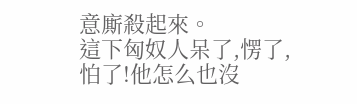意廝殺起來。
這下匈奴人呆了,愣了,怕了!他怎么也沒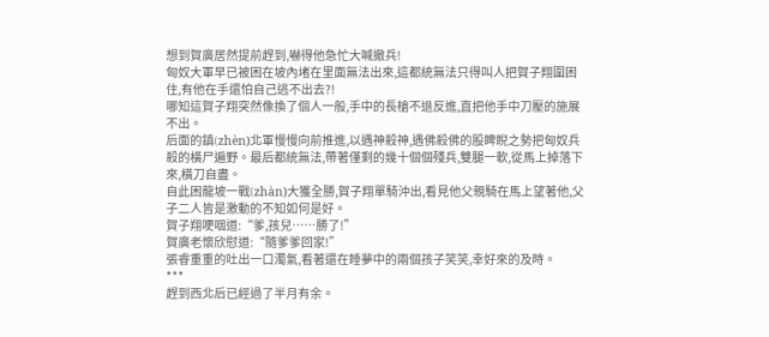想到賀廣居然提前趕到,嚇得他急忙大喊撤兵!
匈奴大軍早已被困在坡內堵在里面無法出來,這都統無法只得叫人把賀子翔圍困住,有他在手還怕自己逃不出去?!
哪知這賀子翔突然像換了個人一般,手中的長槍不退反進,直把他手中刀壓的施展不出。
后面的鎮(zhèn)北軍慢慢向前推進,以遇神殺神,遇佛殺佛的股睥睨之勢把匈奴兵殺的橫尸遍野。最后都統無法,帶著僅剩的幾十個個殘兵,雙腿一軟,從馬上掉落下來,橫刀自盡。
自此困龍坡一戰(zhàn)大獲全勝,賀子翔單騎沖出,看見他父親騎在馬上望著他,父子二人皆是激動的不知如何是好。
賀子翔哽咽道:“爹,孩兒……勝了!”
賀廣老懷欣慰道:“隨爹爹回家!”
張睿重重的吐出一口濁氣,看著還在睡夢中的兩個孩子笑笑,幸好來的及時。
***
趕到西北后已經過了半月有余。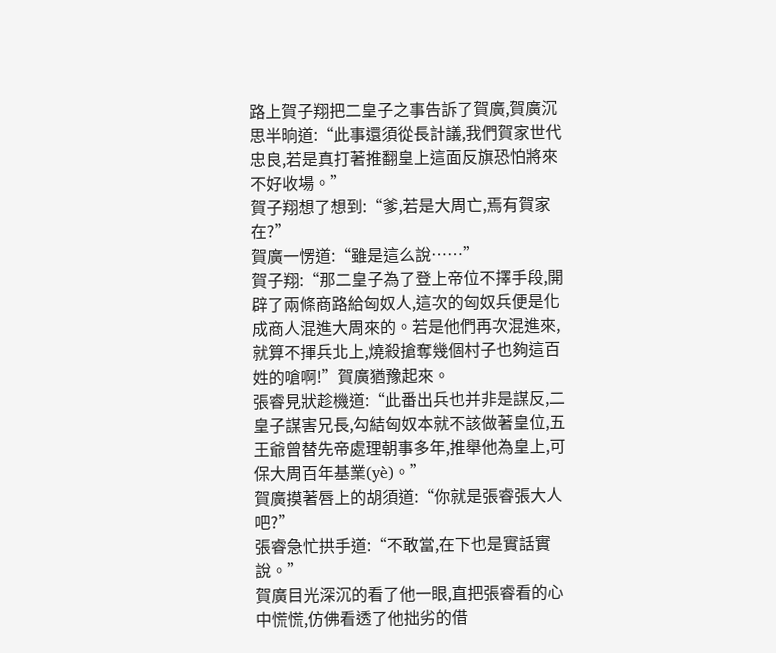路上賀子翔把二皇子之事告訴了賀廣,賀廣沉思半晌道:“此事還須從長計議,我們賀家世代忠良,若是真打著推翻皇上這面反旗恐怕將來不好收場。”
賀子翔想了想到:“爹,若是大周亡,焉有賀家在?”
賀廣一愣道:“雖是這么說……”
賀子翔:“那二皇子為了登上帝位不擇手段,開辟了兩條商路給匈奴人,這次的匈奴兵便是化成商人混進大周來的。若是他們再次混進來,就算不揮兵北上,燒殺搶奪幾個村子也夠這百姓的嗆啊!”賀廣猶豫起來。
張睿見狀趁機道:“此番出兵也并非是謀反,二皇子謀害兄長,勾結匈奴本就不該做著皇位,五王爺曾替先帝處理朝事多年,推舉他為皇上,可保大周百年基業(yè)。”
賀廣摸著唇上的胡須道:“你就是張睿張大人吧?”
張睿急忙拱手道:“不敢當,在下也是實話實說。”
賀廣目光深沉的看了他一眼,直把張睿看的心中慌慌,仿佛看透了他拙劣的借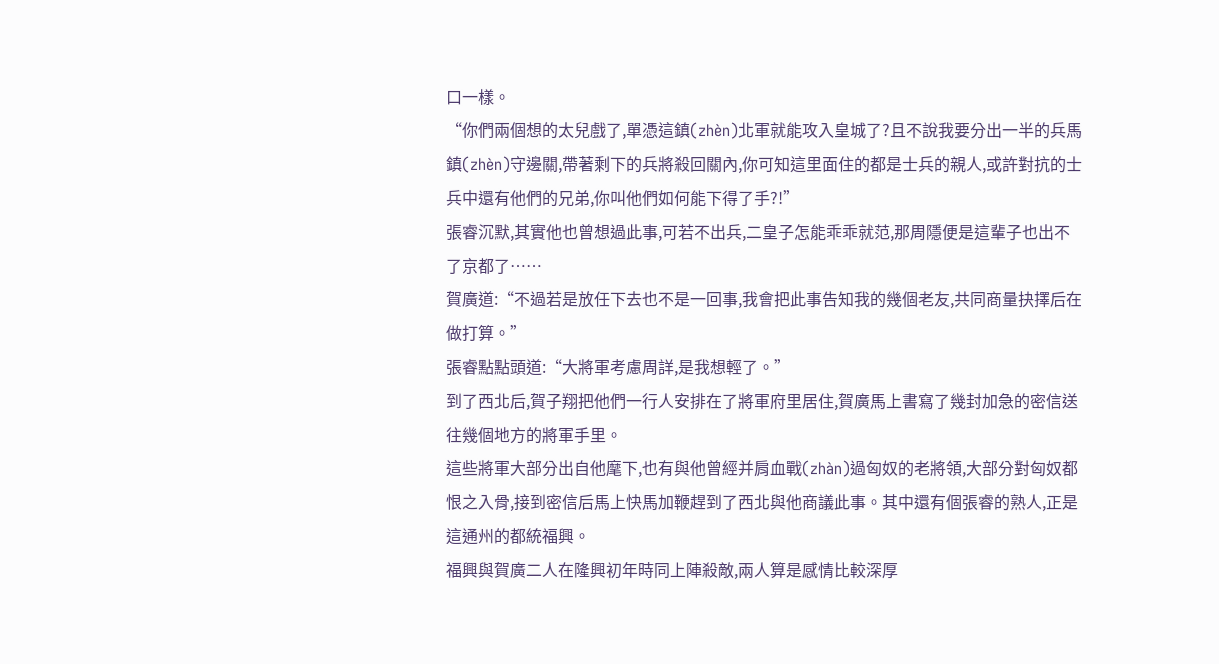口一樣。
“你們兩個想的太兒戲了,單憑這鎮(zhèn)北軍就能攻入皇城了?且不說我要分出一半的兵馬鎮(zhèn)守邊關,帶著剩下的兵將殺回關內,你可知這里面住的都是士兵的親人,或許對抗的士兵中還有他們的兄弟,你叫他們如何能下得了手?!”
張睿沉默,其實他也曾想過此事,可若不出兵,二皇子怎能乖乖就范,那周隱便是這輩子也出不了京都了……
賀廣道:“不過若是放任下去也不是一回事,我會把此事告知我的幾個老友,共同商量抉擇后在做打算。”
張睿點點頭道:“大將軍考慮周詳,是我想輕了。”
到了西北后,賀子翔把他們一行人安排在了將軍府里居住,賀廣馬上書寫了幾封加急的密信送往幾個地方的將軍手里。
這些將軍大部分出自他麾下,也有與他曾經并肩血戰(zhàn)過匈奴的老將領,大部分對匈奴都恨之入骨,接到密信后馬上快馬加鞭趕到了西北與他商議此事。其中還有個張睿的熟人,正是這通州的都統福興。
福興與賀廣二人在隆興初年時同上陣殺敵,兩人算是感情比較深厚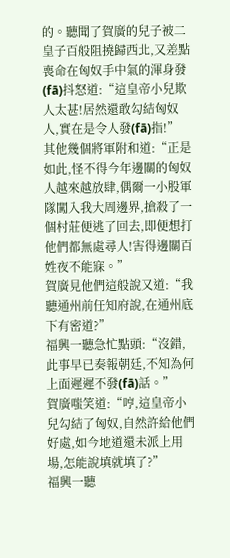的。聽聞了賀廣的兒子被二皇子百般阻撓歸西北,又差點喪命在匈奴手中氣的渾身發(fā)抖怒道:“這皇帝小兒欺人太甚!居然還敢勾結匈奴人,實在是令人發(fā)指!”
其他幾個將軍附和道:“正是如此,怪不得今年邊關的匈奴人越來越放肆,偶爾一小股軍隊闖入我大周邊界,搶殺了一個村莊便逃了回去,即便想打他們都無處尋人!害得邊關百姓夜不能寐。”
賀廣見他們這般說又道:“我聽通州前任知府說,在通州底下有密道?”
福興一聽急忙點頭:“沒錯,此事早已奏報朝廷,不知為何上面遲遲不發(fā)話。”
賀廣嗤笑道:“哼,這皇帝小兒勾結了匈奴,自然許給他們好處,如今地道還未派上用場,怎能說填就填了?”
福興一聽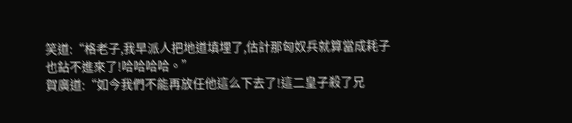笑道:“格老子,我早派人把地道填埋了,估計那匈奴兵就算當成耗子也鉆不進來了!哈哈哈哈。”
賀廣道:“如今我們不能再放任他這么下去了!這二皇子殺了兄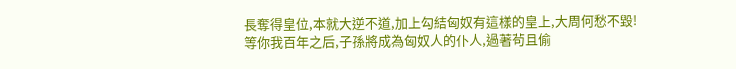長奪得皇位,本就大逆不道,加上勾結匈奴有這樣的皇上,大周何愁不毀!等你我百年之后,子孫將成為匈奴人的仆人,過著茍且偷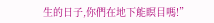生的日子,你們在地下能瞑目嗎!”